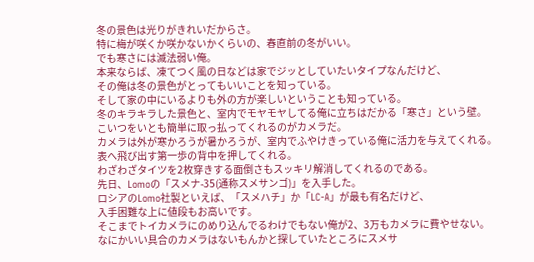冬の景色は光りがきれいだからさ。
特に梅が咲くか咲かないかくらいの、春直前の冬がいい。
でも寒さには滅法弱い俺。
本来ならば、凍てつく風の日などは家でジッとしていたいタイプなんだけど、
その俺は冬の景色がとってもいいことを知っている。
そして家の中にいるよりも外の方が楽しいということも知っている。
冬のキラキラした景色と、室内でモヤモヤしてる俺に立ちはだかる「寒さ」という壁。
こいつをいとも簡単に取っ払ってくれるのがカメラだ。
カメラは外が寒かろうが暑かろうが、室内でふやけきっている俺に活力を与えてくれる。
表へ飛び出す第一歩の背中を押してくれる。
わざわざタイツを2枚穿きする面倒さもスッキリ解消してくれるのである。
先日、Lomoの「スメナ-35(通称スメサンゴ)」を入手した。
ロシアのLomo社製といえば、「スメハチ」か「LC-A」が最も有名だけど、
入手困難な上に値段もお高いです。
そこまでトイカメラにのめり込んでるわけでもない俺が2、3万もカメラに費やせない。
なにかいい具合のカメラはないもんかと探していたところにスメサ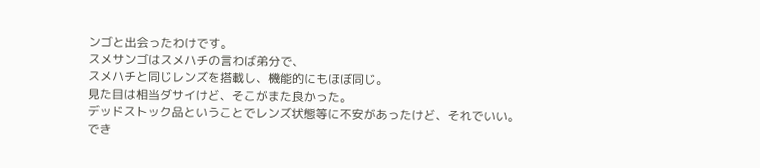ンゴと出会ったわけです。
スメサンゴはスメハチの言わば弟分で、
スメハチと同じレンズを搭載し、機能的にもほぼ同じ。
見た目は相当ダサイけど、そこがまた良かった。
デッドストック品ということでレンズ状態等に不安があったけど、それでいい。
でき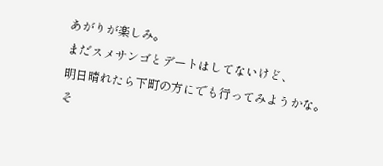あがりが楽しみ。
まだスメサンゴとデートはしてないけど、
明日晴れたら下町の方にでも行ってみようかな。
そ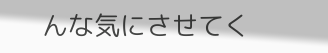んな気にさせてく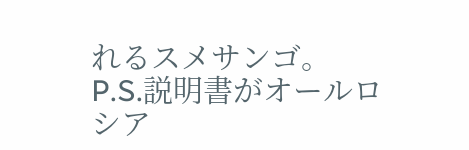れるスメサンゴ。
P.S.説明書がオールロシア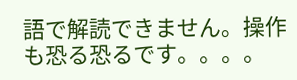語で解読できません。操作も恐る恐るです。。。。